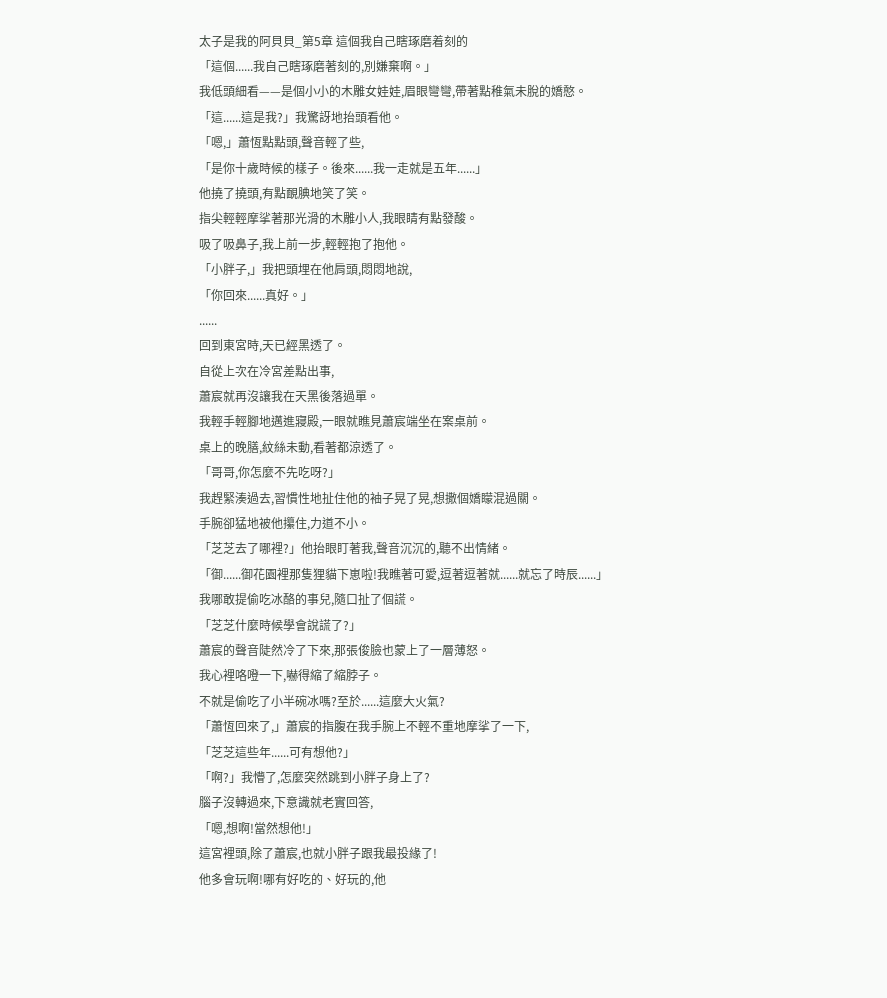太子是我的阿貝貝_第5章 這個我自己瞎琢磨着刻的
「這個......我自己瞎琢磨著刻的,別嫌棄啊。」
我低頭細看——是個小小的木雕女娃娃,眉眼彎彎,帶著點稚氣未脫的嬌憨。
「這......這是我?」我驚訝地抬頭看他。
「嗯,」蕭恆點點頭,聲音輕了些,
「是你十歲時候的樣子。後來......我一走就是五年......」
他撓了撓頭,有點靦腆地笑了笑。
指尖輕輕摩挲著那光滑的木雕小人,我眼睛有點發酸。
吸了吸鼻子,我上前一步,輕輕抱了抱他。
「小胖子,」我把頭埋在他肩頭,悶悶地說,
「你回來......真好。」
......
回到東宮時,天已經黑透了。
自從上次在冷宮差點出事,
蕭宸就再沒讓我在天黑後落過單。
我輕手輕腳地邁進寢殿,一眼就瞧見蕭宸端坐在案桌前。
桌上的晚膳,紋絲未動,看著都涼透了。
「哥哥,你怎麼不先吃呀?」
我趕緊湊過去,習慣性地扯住他的袖子晃了晃,想撒個嬌矇混過關。
手腕卻猛地被他攥住,力道不小。
「芝芝去了哪裡?」他抬眼盯著我,聲音沉沉的,聽不出情緒。
「御......御花園裡那隻狸貓下崽啦!我瞧著可愛,逗著逗著就......就忘了時辰......」
我哪敢提偷吃冰酪的事兒,隨口扯了個謊。
「芝芝什麼時候學會說謊了?」
蕭宸的聲音陡然冷了下來,那張俊臉也蒙上了一層薄怒。
我心裡咯噔一下,嚇得縮了縮脖子。
不就是偷吃了小半碗冰嗎?至於......這麼大火氣?
「蕭恆回來了,」蕭宸的指腹在我手腕上不輕不重地摩挲了一下,
「芝芝這些年......可有想他?」
「啊?」我懵了,怎麼突然跳到小胖子身上了?
腦子沒轉過來,下意識就老實回答,
「嗯,想啊!當然想他!」
這宮裡頭,除了蕭宸,也就小胖子跟我最投緣了!
他多會玩啊!哪有好吃的、好玩的,他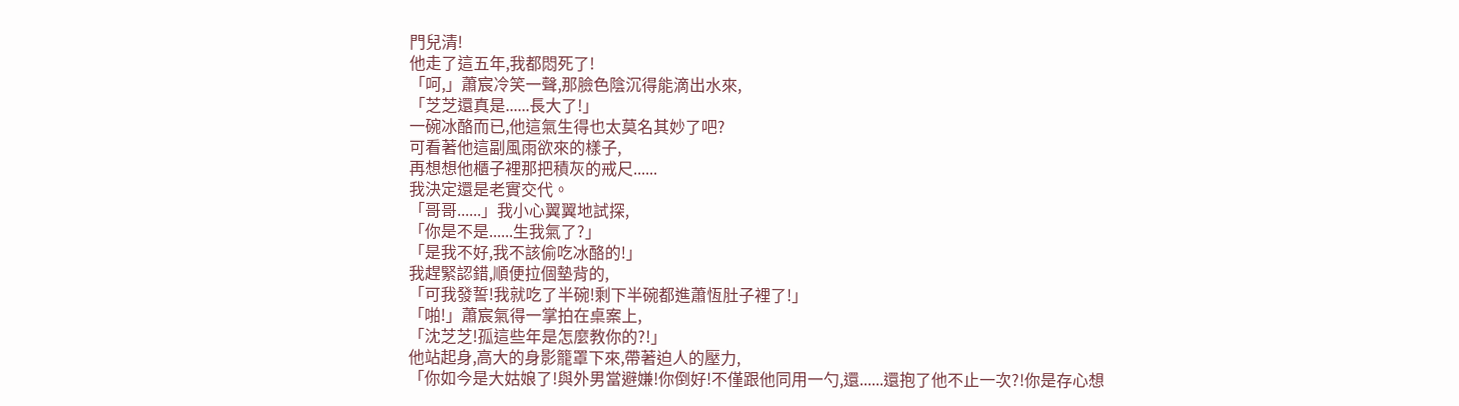門兒清!
他走了這五年,我都悶死了!
「呵,」蕭宸冷笑一聲,那臉色陰沉得能滴出水來,
「芝芝還真是......長大了!」
一碗冰酪而已,他這氣生得也太莫名其妙了吧?
可看著他這副風雨欲來的樣子,
再想想他櫃子裡那把積灰的戒尺......
我決定還是老實交代。
「哥哥......」我小心翼翼地試探,
「你是不是......生我氣了?」
「是我不好,我不該偷吃冰酪的!」
我趕緊認錯,順便拉個墊背的,
「可我發誓!我就吃了半碗!剩下半碗都進蕭恆肚子裡了!」
「啪!」蕭宸氣得一掌拍在桌案上,
「沈芝芝!孤這些年是怎麼教你的?!」
他站起身,高大的身影籠罩下來,帶著迫人的壓力,
「你如今是大姑娘了!與外男當避嫌!你倒好!不僅跟他同用一勺,還......還抱了他不止一次?!你是存心想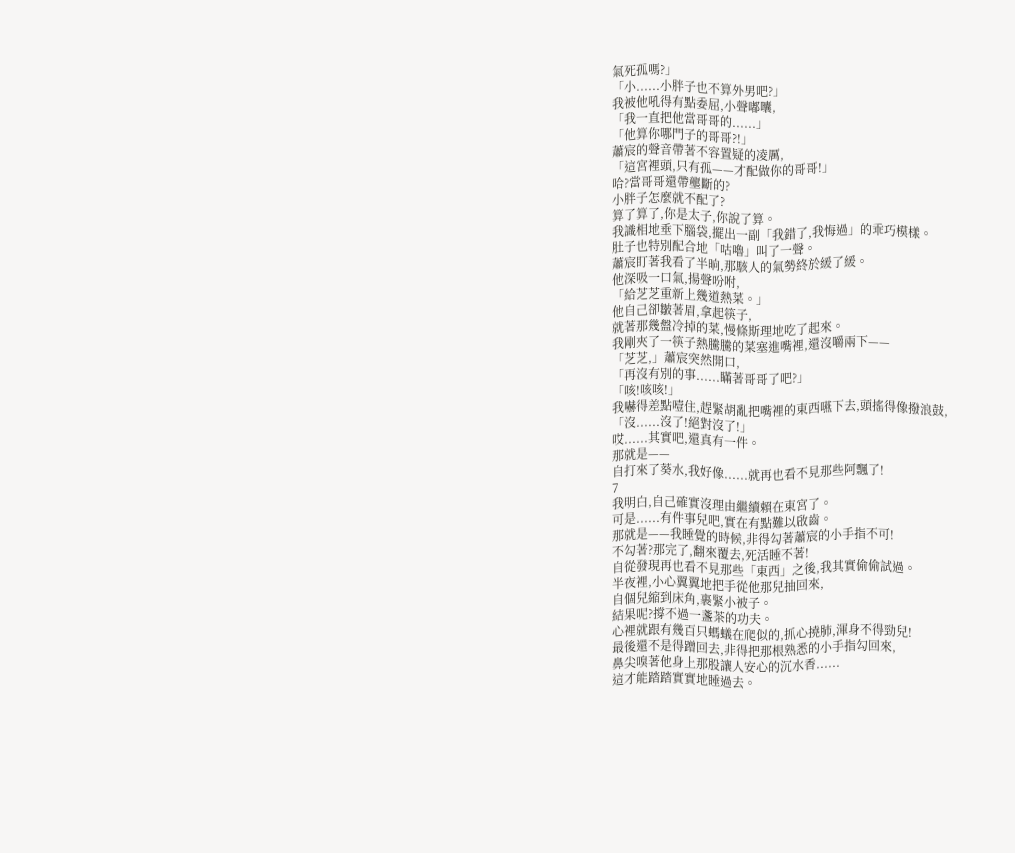氣死孤嗎?」
「小......小胖子也不算外男吧?」
我被他吼得有點委屈,小聲嘟囔,
「我一直把他當哥哥的......」
「他算你哪門子的哥哥?!」
蕭宸的聲音帶著不容置疑的凌厲,
「這宮裡頭,只有孤——才配做你的哥哥!」
哈?當哥哥還帶壟斷的?
小胖子怎麼就不配了?
算了算了,你是太子,你說了算。
我識相地垂下腦袋,擺出一副「我錯了,我悔過」的乖巧模樣。
肚子也特別配合地「咕嚕」叫了一聲。
蕭宸盯著我看了半晌,那駭人的氣勢終於緩了緩。
他深吸一口氣,揚聲吩咐,
「給芝芝重新上幾道熱菜。」
他自己卻皺著眉,拿起筷子,
就著那幾盤冷掉的菜,慢條斯理地吃了起來。
我剛夾了一筷子熱騰騰的菜塞進嘴裡,還沒嚼兩下——
「芝芝,」蕭宸突然開口,
「再沒有別的事......瞞著哥哥了吧?」
「咳!咳咳!」
我嚇得差點噎住,趕緊胡亂把嘴裡的東西嚥下去,頭搖得像撥浪鼓,
「沒......沒了!絕對沒了!」
哎......其實吧,還真有一件。
那就是——
自打來了葵水,我好像......就再也看不見那些阿飄了!
7
我明白,自己確實沒理由繼續賴在東宮了。
可是......有件事兒吧,實在有點難以啟齒。
那就是——我睡覺的時候,非得勾著蕭宸的小手指不可!
不勾著?那完了,翻來覆去,死活睡不著!
自從發現再也看不見那些「東西」之後,我其實偷偷試過。
半夜裡,小心翼翼地把手從他那兒抽回來,
自個兒縮到床角,裹緊小被子。
結果呢?撐不過一盞茶的功夫。
心裡就跟有幾百只螞蟻在爬似的,抓心撓肺,渾身不得勁兒!
最後還不是得蹭回去,非得把那根熟悉的小手指勾回來,
鼻尖嗅著他身上那股讓人安心的沉水香......
這才能踏踏實實地睡過去。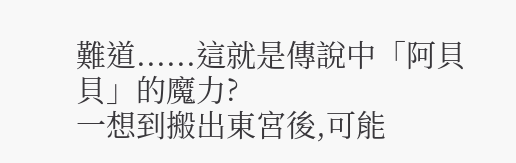難道......這就是傳說中「阿貝貝」的魔力?
一想到搬出東宮後,可能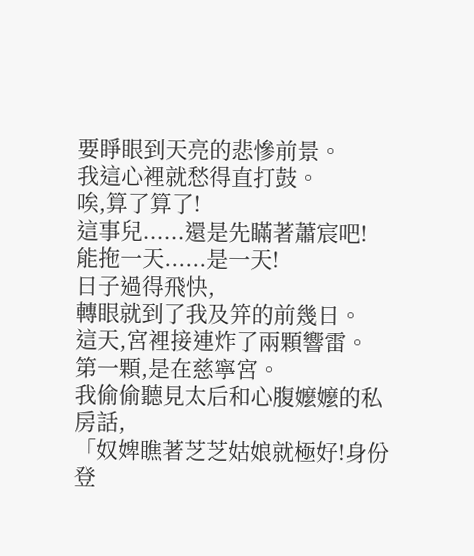要睜眼到天亮的悲慘前景。
我這心裡就愁得直打鼓。
唉,算了算了!
這事兒......還是先瞞著蕭宸吧!
能拖一天......是一天!
日子過得飛快,
轉眼就到了我及笄的前幾日。
這天,宮裡接連炸了兩顆響雷。
第一顆,是在慈寧宮。
我偷偷聽見太后和心腹嬤嬤的私房話,
「奴婢瞧著芝芝姑娘就極好!身份登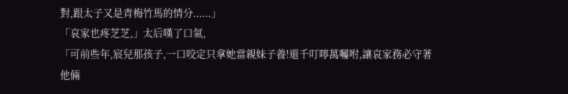對,跟太子又是青梅竹馬的情分......」
「哀家也疼芝芝,」太后嘆了口氣,
「可前些年,宸兒那孩子,一口咬定只拿她當親妹子養!還千叮嚀萬囑咐,讓哀家務必守著他倆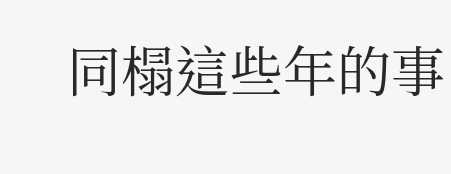同榻這些年的事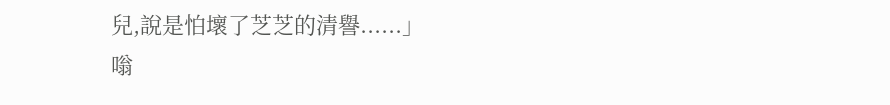兒,說是怕壞了芝芝的清譽......」
嗡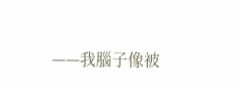——我腦子像被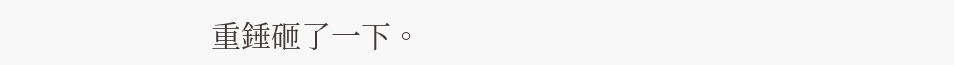重錘砸了一下。